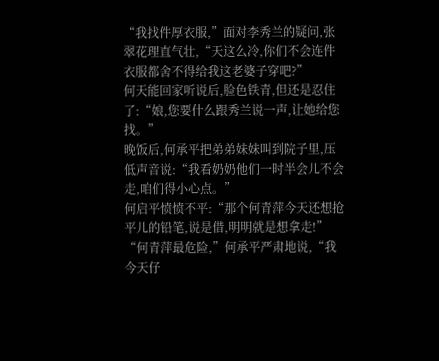“我找件厚衣服,”面对李秀兰的疑问,张翠花理直气壮,“天这么冷,你们不会连件衣服都舍不得给我这老婆子穿吧?”
何天能回家听说后,脸色铁青,但还是忍住了:“娘,您要什么跟秀兰说一声,让她给您找。”
晚饭后,何承平把弟弟妹妹叫到院子里,压低声音说:“我看奶奶他们一时半会儿不会走,咱们得小心点。”
何启平愤愤不平:“那个何青萍今天还想抢平儿的铅笔,说是借,明明就是想拿走!”
“何青萍最危险,”何承平严肃地说,“我今天仔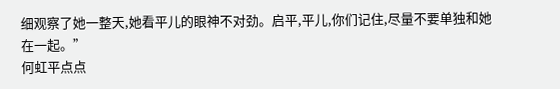细观察了她一整天,她看平儿的眼神不对劲。启平,平儿,你们记住,尽量不要单独和她在一起。”
何虹平点点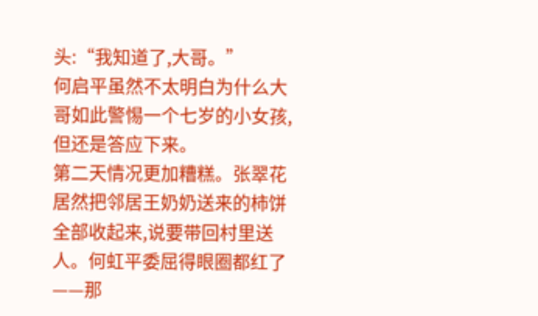头:“我知道了,大哥。”
何启平虽然不太明白为什么大哥如此警惕一个七岁的小女孩,但还是答应下来。
第二天情况更加糟糕。张翠花居然把邻居王奶奶送来的柿饼全部收起来,说要带回村里送人。何虹平委屈得眼圈都红了——那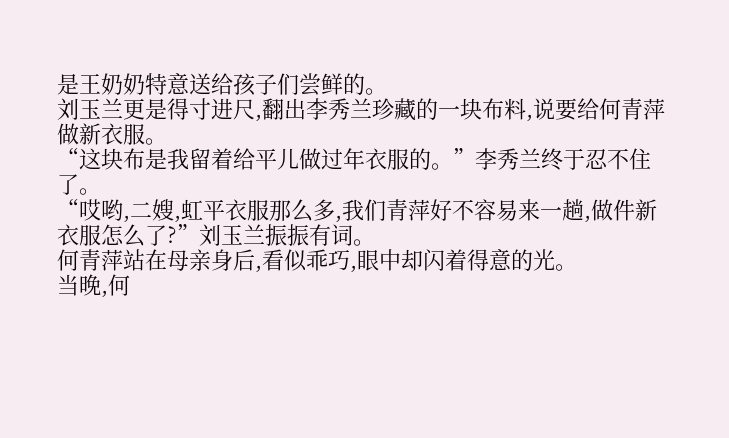是王奶奶特意送给孩子们尝鲜的。
刘玉兰更是得寸进尺,翻出李秀兰珍藏的一块布料,说要给何青萍做新衣服。
“这块布是我留着给平儿做过年衣服的。”李秀兰终于忍不住了。
“哎哟,二嫂,虹平衣服那么多,我们青萍好不容易来一趟,做件新衣服怎么了?”刘玉兰振振有词。
何青萍站在母亲身后,看似乖巧,眼中却闪着得意的光。
当晚,何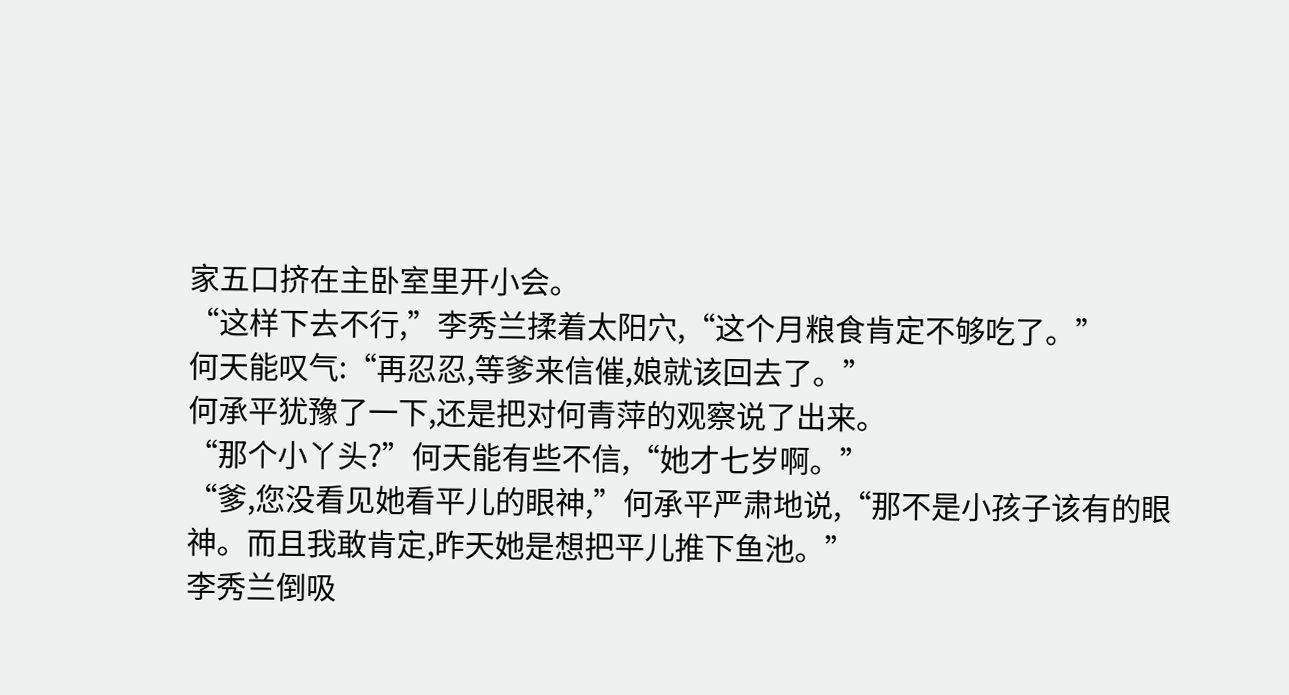家五口挤在主卧室里开小会。
“这样下去不行,”李秀兰揉着太阳穴,“这个月粮食肯定不够吃了。”
何天能叹气:“再忍忍,等爹来信催,娘就该回去了。”
何承平犹豫了一下,还是把对何青萍的观察说了出来。
“那个小丫头?”何天能有些不信,“她才七岁啊。”
“爹,您没看见她看平儿的眼神,”何承平严肃地说,“那不是小孩子该有的眼神。而且我敢肯定,昨天她是想把平儿推下鱼池。”
李秀兰倒吸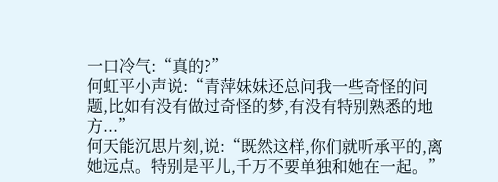一口冷气:“真的?”
何虹平小声说:“青萍妹妹还总问我一些奇怪的问题,比如有没有做过奇怪的梦,有没有特别熟悉的地方...”
何天能沉思片刻,说:“既然这样,你们就听承平的,离她远点。特别是平儿,千万不要单独和她在一起。”